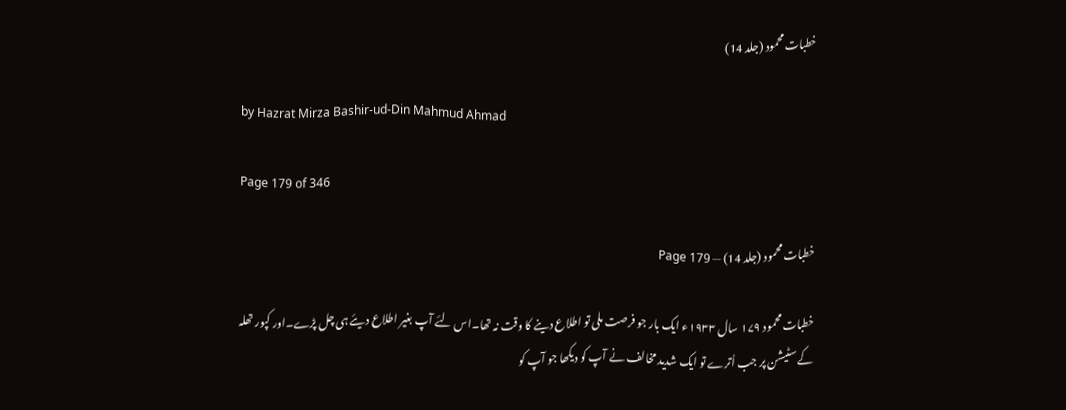خطبات محمود (جلد 14)

by Hazrat Mirza Bashir-ud-Din Mahmud Ahmad

Page 179 of 346

خطبات محمود (جلد 14) — Page 179

خطبات محمود ۱۷۹ سال ۱۹۳۳ء ایک بار جو فرصت ملی تو اطلاع دینے کا وقت نہ تھا۔اس لئے آپ بغیر اطلاع دیئے ہی چل پڑے۔اور کپور تھلہ کے سٹیشن پر جب اُترے تو ایک شدید مخالف نے آپ کو دیکھا جو آپ کو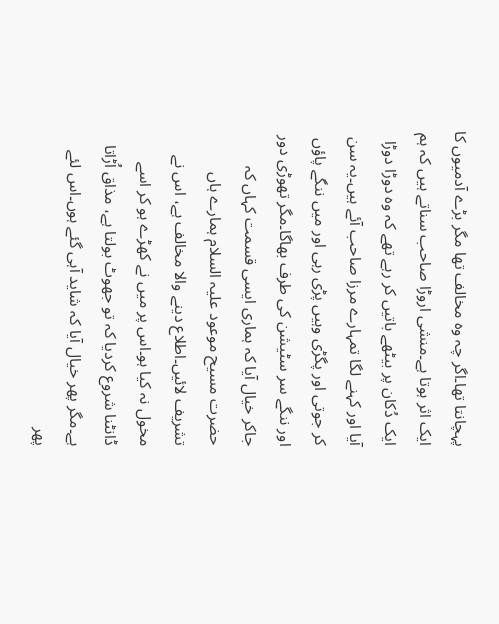پہچانتا تھا۔اگر چہ وہ مخالف تھا مگر بڑے آدمیوں کا ایک اثر ہوتا ہے۔منشی اروڑا صاحب سناتے ہیں کہ ہم ایک دُکان پر بیٹھے باتیں کر رہے تھے کہ وہ دوڑا دوڑا آیا اور کہنے لگا تمہارے مرزا صاحب آئے ہیں۔یہ سن کر جوتی اور پگڑی وہیں پڑی رہی اور میں ننگے پاؤں اور ننگے سر سٹیشن کی طرف بھاگا۔مگر تھوڑی دور جاکر خیال آیا کہ ہماری ایسی قسمت کہاں کہ حضرت مسیح موعود علیہ السلام ہمارے ہاں تشریف لائیں۔اطلاع دینے والا مخالف ہے، اس نے مخول نہ کیا ہو۔اس پر میں نے کھڑے ہو کر اسے ڈانٹنا شروع کردیا کہ تو جھوٹ بولتا ہے، مذاق اُڑاتا ہے۔مگر پھر خیال آیا کہ شاید آہی گئے ہوں۔اس لئے پھر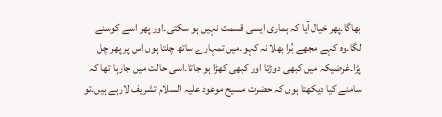بھاگا۔پھر خیال آیا کہ ہماری ایسی قسمت نہیں ہو سکتی۔اور پھر اسے کوسنے لگا۔وہ کہے مجھے بُرا بھلا نہ کہو۔میں تمہارے ساتھ چلتا ہوں اس پر پھر چل پڑا۔غرضیکہ میں کبھی دوڑتا اور کبھی کھڑا ہو جاتا۔اسی حالت میں جارہا تھا کہ سامنے کیا دیکھتا ہوں کہ حضرت مسیح موعود علیہ السلام تشریف لارہے ہیں۔تو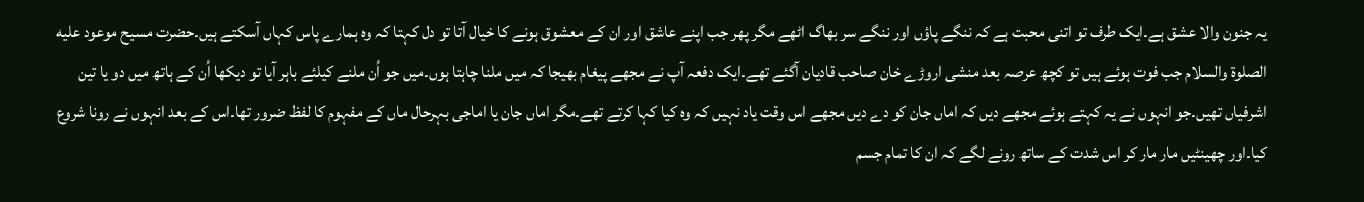یہ جنون والا عشق ہے۔ایک طرف تو اتنی محبت ہے کہ ننگے پاؤں اور ننگے سر بھاگ اٹھے مگر پھر جب اپنے عاشق اور ان کے معشوق ہونے کا خیال آتا تو دل کہتا کہ وہ ہمارے پاس کہاں آسکتے ہیں۔حضرت مسیح موعود عليه الصلوۃ والسلام جب فوت ہوئے ہیں تو کچھ عرصہ بعد منشی اروڑے خان صاحب قادیان آگئے تھے۔ایک دفعہ آپ نے مجھے پیغام بھیجا کہ میں ملنا چاہتا ہوں۔میں جو اُن ملنے کیلئے باہر آیا تو دیکھا اُن کے ہاتھ میں دو یا تین اشرفیاں تھیں۔جو انہوں نے یہ کہتے ہوئے مجھے دیں کہ اماں جان کو دے دیں مجھے اس وقت یاد نہیں کہ وہ کیا کہا کرتے تھے۔مگر اماں جان یا اماجی بہرحال ماں کے مفہوم کا لفظ ضرور تھا۔اس کے بعد انہوں نے رونا شروع کیا۔اور چھینٹیں مار مار کر اس شدت کے ساتھ رونے لگے کہ ان کا تمام جسم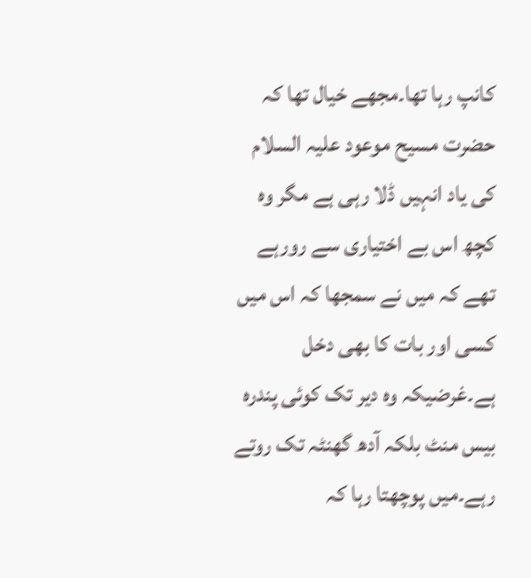کانپ رہا تھا۔مجھے خیال تھا کہ حضرت مسیح موعود علیہ السلام کی یاد انہیں ڈلا رہی ہے مگر وہ کچھ اس بے اختیاری سے رورہے تھے کہ میں نے سمجھا کہ اس میں کسی اور بات کا بھی دخل ہے۔غرضیکہ وہ دیر تک کوئی پندرہ بیس منٹ بلکہ آدھ گھنٹہ تک روتے رہے۔میں پوچھتا رہا کہ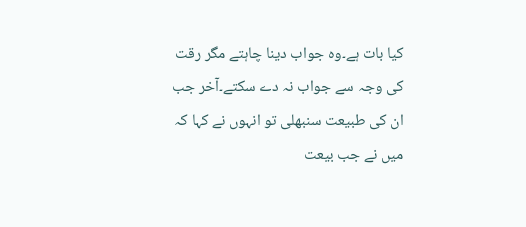کیا بات ہے۔وہ جواب دینا چاہتے مگر رقت کی وجہ سے جواب نہ دے سکتے۔آخر جب ان کی طبیعت سنبھلی تو انہوں نے کہا کہ میں نے جب بیعت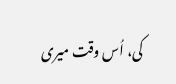کی، اُس وقت میری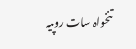تنخواہ سات روپیہ